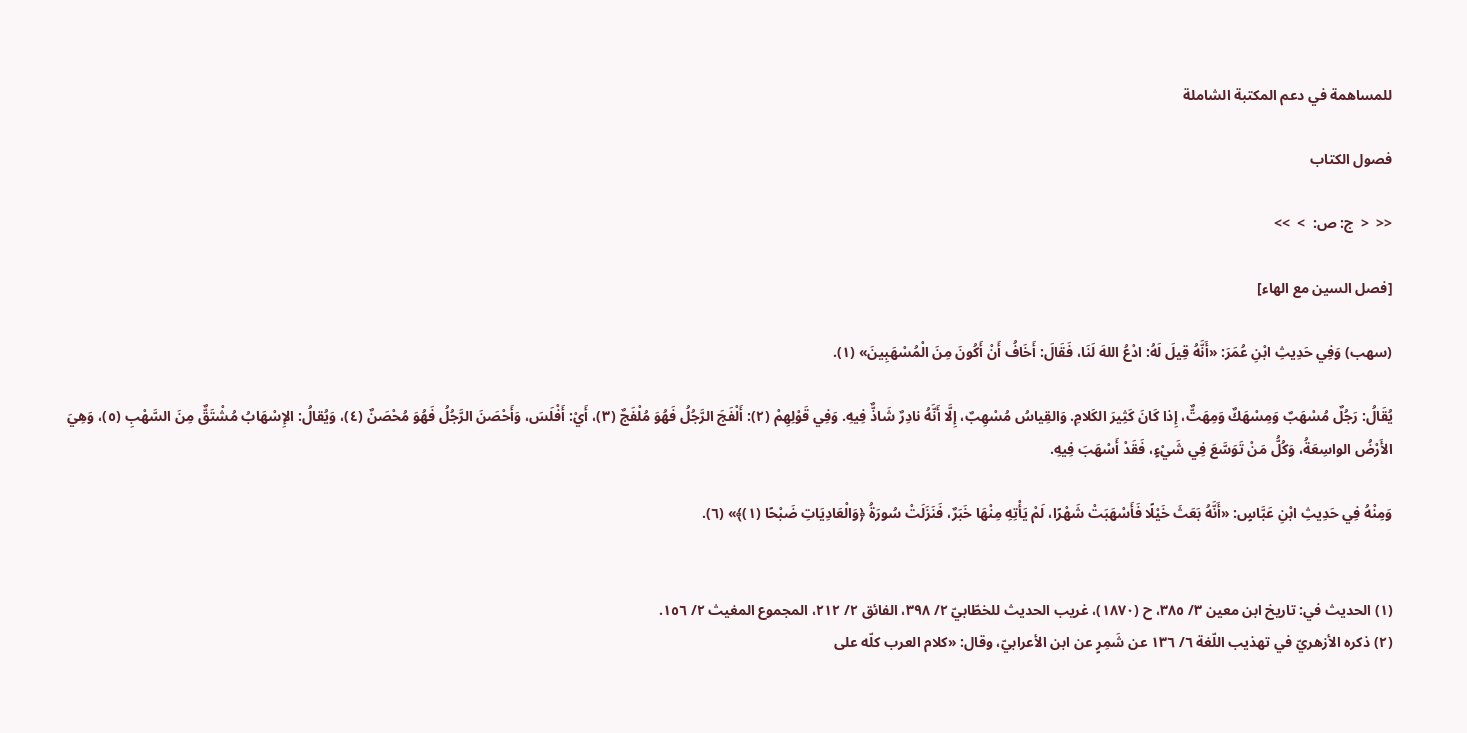للمساهمة في دعم المكتبة الشاملة

فصول الكتاب

<<  <  ج: ص:  >  >>

[فصل السين مع الهاء]

(سهب) وَفِي حَدِيثِ ابْنِ عُمَرَ: «أَنَّهُ قِيلَ لَهُ: ادْعُ اللهَ لَنَا، فَقَالَ: أَخَافُ أَنْ أَكُونَ مِنَ الْمُسْهَبِينَ» (١).

يُقَالُ: رَجُلٌ مُسْهَبٌ وَمِسْهَكٌ وَمِهَتٌّ، إِذا كَانَ كَثِيرَ الكَلامِ. وَالقِياسُ مُسْهِبٌ، إِلَّا أَنَّهُ نادِرٌ شَاذٌّ فِيهِ. وَفِي قَوْلِهِمْ (٢): أَلْفَجَ الرَّجُلُ فَهُوَ مُلْفَجٌ (٣)، أَيْ: أَفْلَسَ، وَأَحْصَنَ الرَّجُلُ فَهُوَ مُحْصَنٌ (٤)، وَيُقالُ: الإِسْهَابُ مُشْتَقٌّ مِنَ السَّهْبِ (٥)، وَهِيَ الأَرْضُ الواسِعَةُ، وَكُلُّ مَنْ تَوَسَّعَ فِي شَيْءٍ، فَقَدْ أَسْهَبَ فِيهِ.

وَمِنْهُ فِي حَدِيثِ ابْنِ عَبَّاسٍ: «أَنَّهُ بَعَثَ خَيْلًا فَأَسْهَبَتْ شَهْرًا، لَمْ يَأْتِهِ مِنْهَا خَبَرٌ، فَنَزَلَتْ سُورَةُ ﴿وَالْعَادِيَاتِ ضَبْحًا (١)﴾» (٦).


(١) الحديث في: تاريخ ابن معين ٣/ ٣٨٥، ح (١٨٧٠)، غريب الحديث للخطّابيّ ٢/ ٣٩٨، الفائق ٢/ ٢١٢، المجموع المغيث ٢/ ١٥٦.
(٢) ذكره الأزهريّ في تهذيب اللّغة ٦/ ١٣٦ عن شَمِرٍ عن ابن الأعرابيّ، وقال: «كلام العرب كلّه على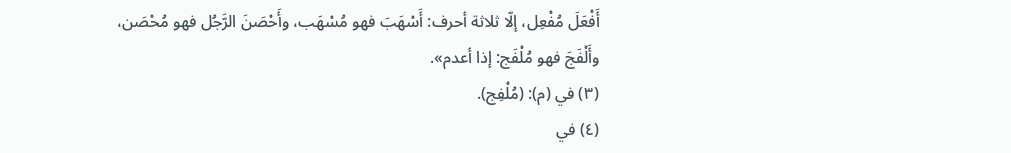أَفْعَلَ مُفْعِل، إلّا ثلاثة أحرف: أَسْهَبَ فهو مُسْهَب، وأَحْصَنَ الرَّجُل فهو مُحْصَن، وأَلْفَجَ فهو مُلْفَج: إذا أعدم».
(٣) في (م): (مُلْفِج).
(٤) في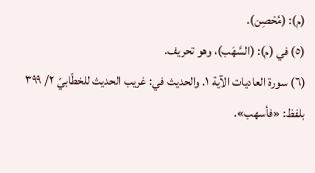(م): (مُحْصِن).
(٥) في (م): (السَّهَب)، وهو تحريف.
(٦) سورة العاديات الآية ١. والحديث في: غريب الحديث للخطّابيّ ٢/ ٣٩٩ بلفظ: «فأسهب».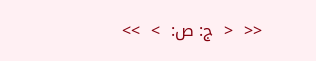<<  <  ج: ص:  >  >>